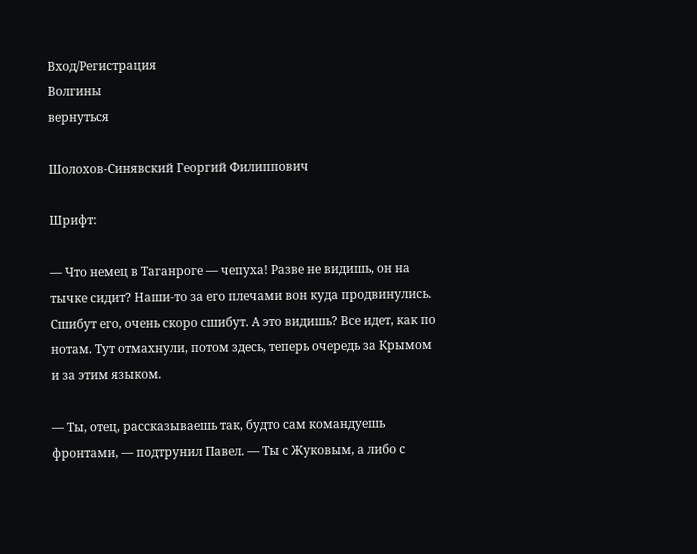Вход/Регистрация
Волгины
вернуться

Шолохов-Синявский Георгий Филиппович

Шрифт:

— Что немец в Таганроге — чепуха! Разве не видишь, он на тычке сидит? Наши-то за его плечами вон куда продвинулись. Сшибут его, очень скоро сшибут. А это видишь? Все идет, как по нотам. Тут отмахнули, потом здесь, теперь очередь за Крымом и за этим языком.

— Ты, отец, рассказываешь так, будто сам командуешь фронтами, — подтрунил Павел. — Ты с Жуковым, а либо с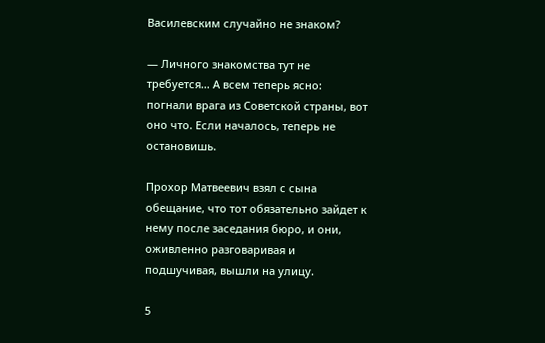Василевским случайно не знаком?

— Личного знакомства тут не требуется… А всем теперь ясно: погнали врага из Советской страны, вот оно что. Если началось, теперь не остановишь.

Прохор Матвеевич взял с сына обещание, что тот обязательно зайдет к нему после заседания бюро, и они, оживленно разговаривая и подшучивая, вышли на улицу.

5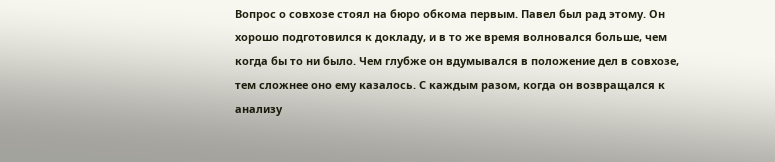Вопрос о совхозе стоял на бюро обкома первым. Павел был рад этому. Он хорошо подготовился к докладу, и в то же время волновался больше, чем когда бы то ни было. Чем глубже он вдумывался в положение дел в совхозе, тем сложнее оно ему казалось. С каждым разом, когда он возвращался к анализу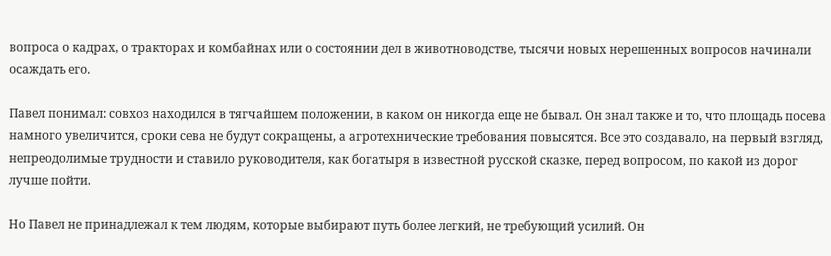вопроса о кадрах, о тракторах и комбайнах или о состоянии дел в животноводстве, тысячи новых нерешенных вопросов начинали осаждать его.

Павел понимал: совхоз находился в тягчайшем положении, в каком он никогда еще не бывал. Он знал также и то, что площадь посева намного увеличится, сроки сева не будут сокращены, а агротехнические требования повысятся. Все это создавало, на первый взгляд, непреодолимые трудности и ставило руководителя, как богатыря в известной русской сказке, перед вопросом, по какой из дорог лучше пойти.

Но Павел не принадлежал к тем людям, которые выбирают путь более легкий, не требующий усилий. Он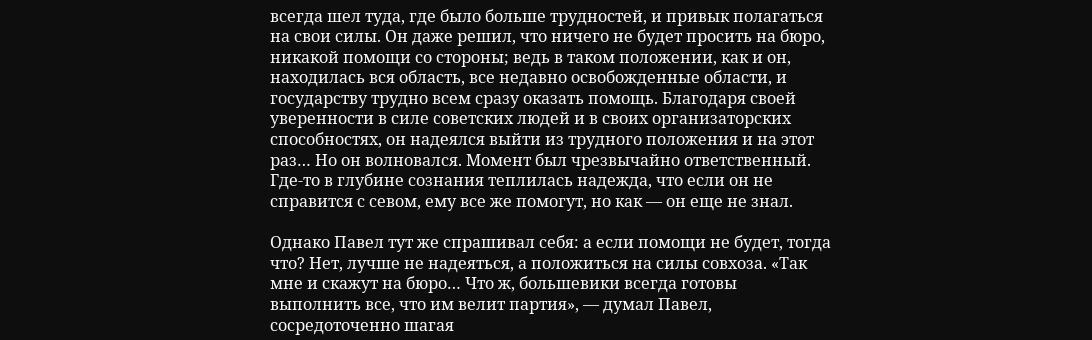всегда шел туда, где было больше трудностей, и привык полагаться на свои силы. Он даже решил, что ничего не будет просить на бюро, никакой помощи со стороны; ведь в таком положении, как и он, находилась вся область, все недавно освобожденные области, и государству трудно всем сразу оказать помощь. Благодаря своей уверенности в силе советских людей и в своих организаторских способностях, он надеялся выйти из трудного положения и на этот раз… Но он волновался. Момент был чрезвычайно ответственный. Где-то в глубине сознания теплилась надежда, что если он не справится с севом, ему все же помогут, но как — он еще не знал.

Однако Павел тут же спрашивал себя: а если помощи не будет, тогда что? Нет, лучше не надеяться, а положиться на силы совхоза. «Так мне и скажут на бюро… Что ж, большевики всегда готовы выполнить все, что им велит партия», — думал Павел, сосредоточенно шагая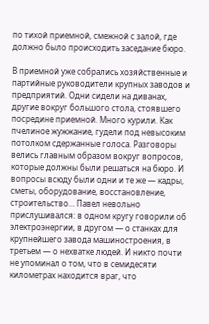по тихой приемной, смежной с залой, где должно было происходить заседание бюро.

В приемной уже собрались хозяйственные и партийные руководители крупных заводов и предприятий. Одни сидели на диванах, другие вокруг большого стола, стоявшего посредине приемной. Много курили. Как пчелиное жужжание, гудели под невысоким потолком сдержанные голоса. Разговоры велись главным образом вокруг вопросов, которые должны были решаться на бюро. И вопросы всюду были одни и те же — кадры, сметы, оборудование, восстановление, строительство… Павел невольно прислушивался: в одном кругу говорили об электроэнергии, в другом — о станках для крупнейшего завода машиностроения, в третьем — о нехватке людей. И никто почти не упоминал о том, что в семидесяти километрах находится враг, что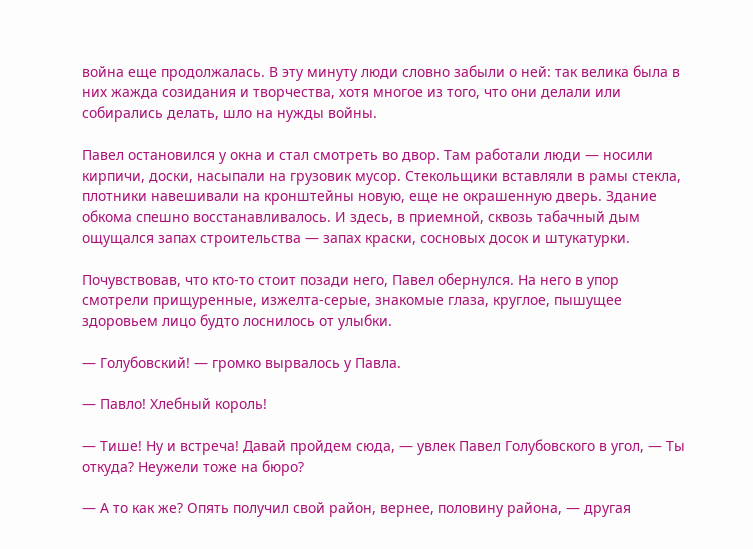война еще продолжалась. В эту минуту люди словно забыли о ней: так велика была в них жажда созидания и творчества, хотя многое из того, что они делали или собирались делать, шло на нужды войны.

Павел остановился у окна и стал смотреть во двор. Там работали люди — носили кирпичи, доски, насыпали на грузовик мусор. Стекольщики вставляли в рамы стекла, плотники навешивали на кронштейны новую, еще не окрашенную дверь. Здание обкома спешно восстанавливалось. И здесь, в приемной, сквозь табачный дым ощущался запах строительства — запах краски, сосновых досок и штукатурки.

Почувствовав, что кто-то стоит позади него, Павел обернулся. На него в упор смотрели прищуренные, изжелта-серые, знакомые глаза, круглое, пышущее здоровьем лицо будто лоснилось от улыбки.

— Голубовский! — громко вырвалось у Павла.

— Павло! Хлебный король!

— Тише! Ну и встреча! Давай пройдем сюда, — увлек Павел Голубовского в угол, — Ты откуда? Неужели тоже на бюро?

— А то как же? Опять получил свой район, вернее, половину района, — другая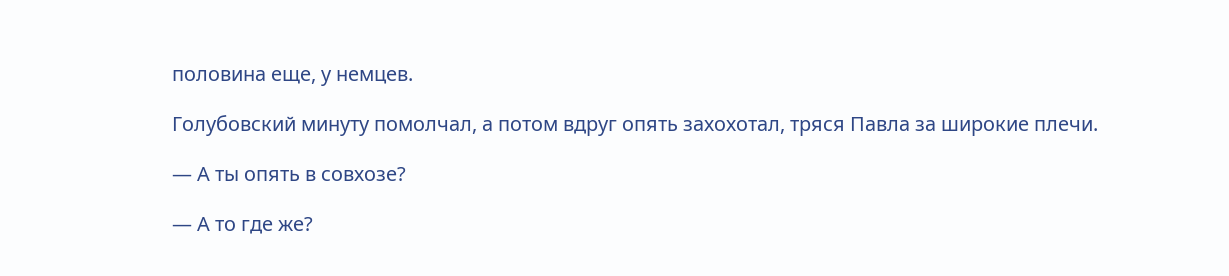половина еще, у немцев.

Голубовский минуту помолчал, а потом вдруг опять захохотал, тряся Павла за широкие плечи.

— А ты опять в совхозе?

— А то где же?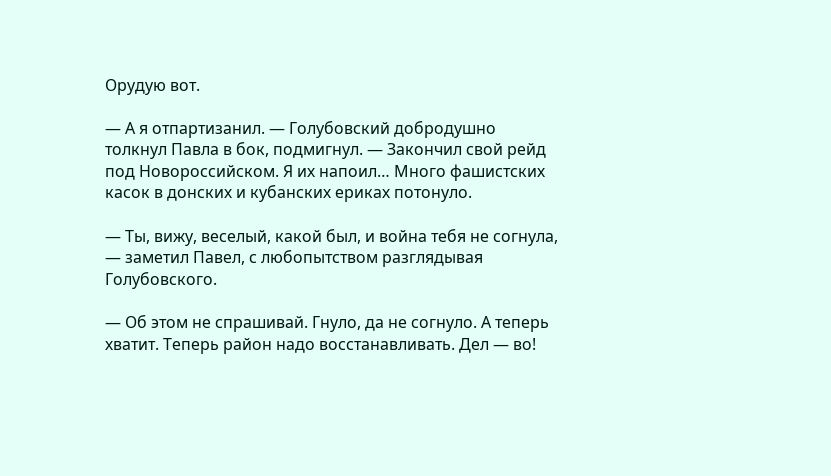Орудую вот.

— А я отпартизанил. — Голубовский добродушно толкнул Павла в бок, подмигнул. — Закончил свой рейд под Новороссийском. Я их напоил… Много фашистских касок в донских и кубанских ериках потонуло.

— Ты, вижу, веселый, какой был, и война тебя не согнула, — заметил Павел, с любопытством разглядывая Голубовского.

— Об этом не спрашивай. Гнуло, да не согнуло. А теперь хватит. Теперь район надо восстанавливать. Дел — во!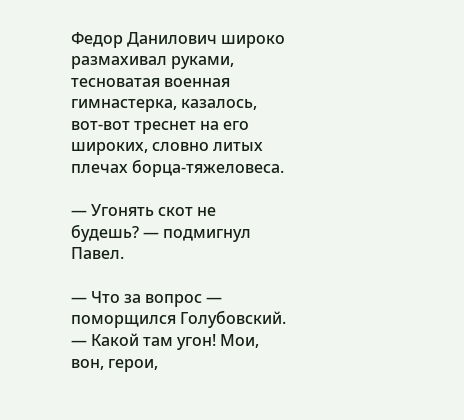Федор Данилович широко размахивал руками, тесноватая военная гимнастерка, казалось, вот-вот треснет на его широких, словно литых плечах борца-тяжеловеса.

— Угонять скот не будешь? — подмигнул Павел.

— Что за вопрос — поморщился Голубовский. — Какой там угон! Мои, вон, герои,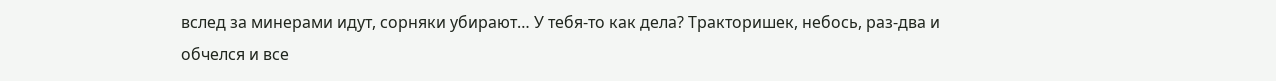вслед за минерами идут, сорняки убирают… У тебя-то как дела? Тракторишек, небось, раз-два и обчелся и все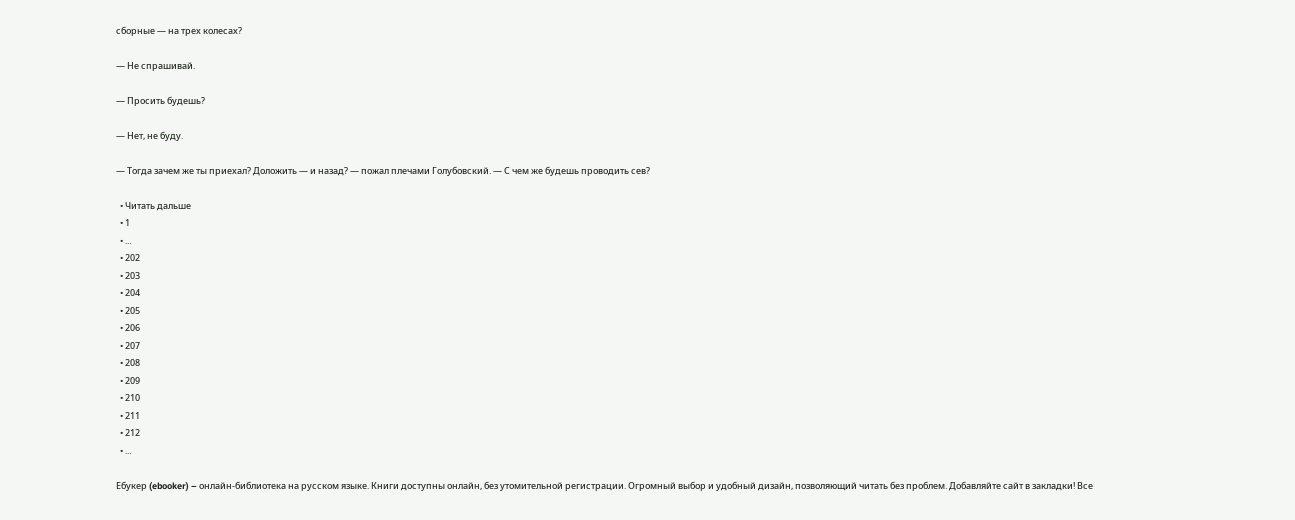сборные — на трех колесах?

— Не спрашивай.

— Просить будешь?

— Нет, не буду.

— Тогда зачем же ты приехал? Доложить — и назад? — пожал плечами Голубовский. — С чем же будешь проводить сев?

  • Читать дальше
  • 1
  • ...
  • 202
  • 203
  • 204
  • 205
  • 206
  • 207
  • 208
  • 209
  • 210
  • 211
  • 212
  • ...

Ебукер (ebooker) – онлайн-библиотека на русском языке. Книги доступны онлайн, без утомительной регистрации. Огромный выбор и удобный дизайн, позволяющий читать без проблем. Добавляйте сайт в закладки! Все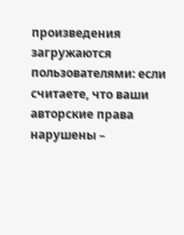произведения загружаются пользователями: если считаете, что ваши авторские права нарушены –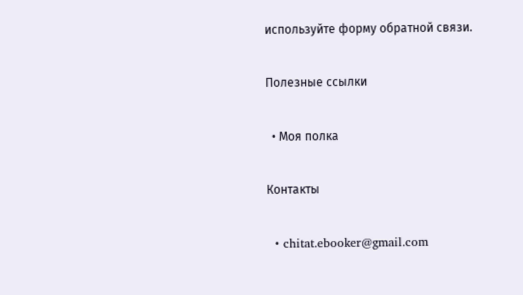используйте форму обратной связи.

Полезные ссылки

  • Моя полка

Контакты

  • chitat.ebooker@gmail.com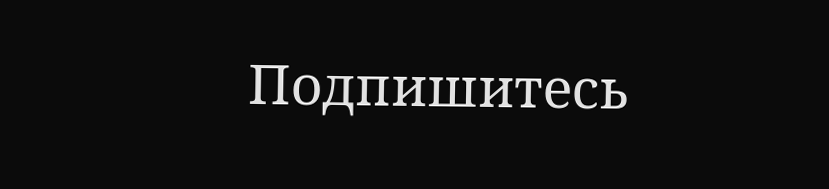Подпишитесь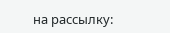на рассылку: